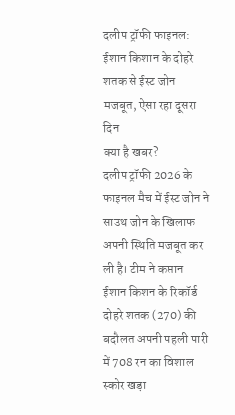दलीप ट्रॉफी फाइनल: ईशान किशान के दोहरे शतक से ईस्ट जोन मजबूत, ऐसा रहा दूसरा दिन
क्या है खबर?
दलीप ट्रॉफी 2026 के फाइनल मैच में ईस्ट जोन ने साउथ जोन के खिलाफ अपनी स्थिति मजबूत कर ली है। टीम ने कप्तान ईशान किशन के रिकॉर्ड दोहरे शतक (270) की बदौलत अपनी पहली पारी में 708 रन का विशाल स्कोर खड़ा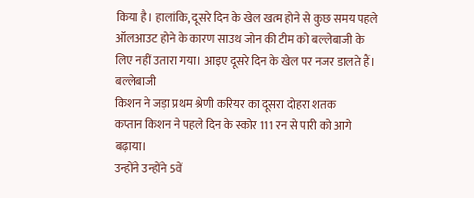किया है। हालांकि, दूसरे दिन के खेल खत्म होने से कुछ समय पहले ऑलआउट होने के कारण साउथ जोन की टीम को बल्लेबाजी के लिए नहीं उतारा गया। आइए दूसरे दिन के खेल पर नजर डालते हैं।
बल्लेबाजी
किशन ने जड़ा प्रथम श्रेणी करियर का दूसरा दोहरा शतक
कप्तान किशन ने पहले दिन के स्कोर 111 रन से पारी को आगे बढ़ाया।
उन्होंने उन्होंने 5वें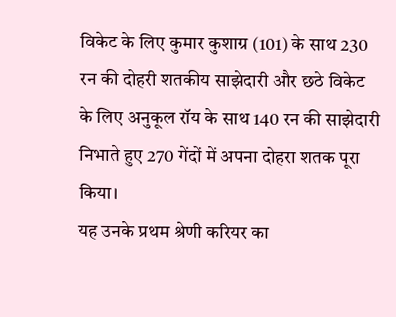विकेट के लिए कुमार कुशाग्र (101) के साथ 230 रन की दोहरी शतकीय साझेदारी और छठे विकेट के लिए अनुकूल रॉय के साथ 140 रन की साझेदारी निभाते हुए 270 गेंदों में अपना दोहरा शतक पूरा किया।
यह उनके प्रथम श्रेणी करियर का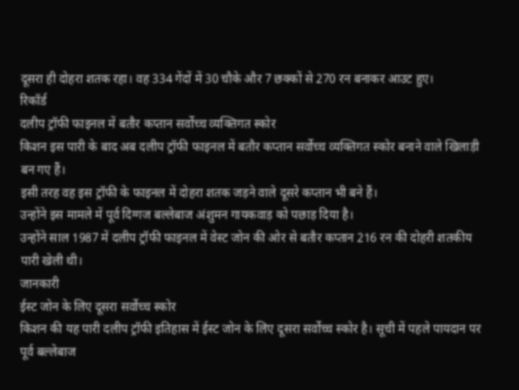दूसरा ही दोहरा शतक रहा। वह 334 गेंदों में 30 चौके और 7 छक्कों से 270 रन बनाकर आउट हुए।
रिकॉर्ड
दलीप ट्रॉफी फाइनल में बतौर कप्तान सर्वोच्च व्यक्तिगत स्कोर
किशन इस पारी के बाद अब दलीप ट्रॉफी फाइनल में बतौर कप्तान सर्वोच्च व्यक्तिगत स्कोर बनाने वाले खिलाड़ी बन गए हैं।
इसी तरह वह इस ट्रॉफी के फाइनल में दोहरा शतक जड़ने वाले दूसरे कप्तान भी बने हैं।
उन्होंने इस मामले में पूर्व दिग्गज बल्लेबाज अंशुमन गायकवाड़ को पछाड़ दिया है।
उन्होंने साल 1987 में दलीप ट्रॉफी फाइनल में वेस्ट जोन की ओर से बतौर कप्तान 216 रन की दोहरी शतकीय पारी खेली थी।
जानकारी
ईस्ट जोन के लिए दूसरा सर्वोच्च स्कोर
किशन की यह पारी दलीप ट्रॉफी इतिहास में ईस्ट जोन के लिए दूसरा सर्वोच्च स्कोर है। सूची में पहले पायदान पर पूर्व बल्लेबाज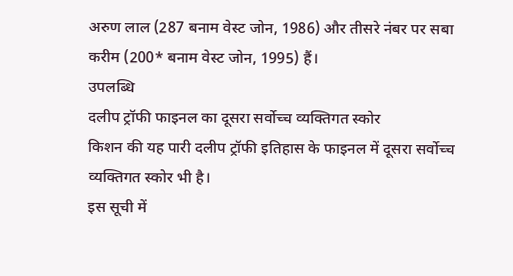अरुण लाल (287 बनाम वेस्ट जोन, 1986) और तीसरे नंबर पर सबा करीम (200* बनाम वेस्ट जोन, 1995) हैं।
उपलब्धि
दलीप ट्रॉफी फाइनल का दूसरा सर्वोच्च व्यक्तिगत स्कोर
किशन की यह पारी दलीप ट्रॉफी इतिहास के फाइनल में दूसरा सर्वोच्च व्यक्तिगत स्कोर भी है।
इस सूची में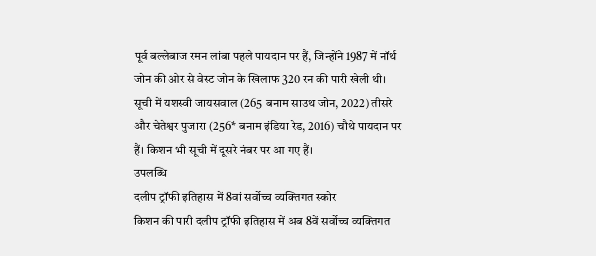पूर्व बल्लेबाज रमन लांबा पहले पायदान पर हैं, जिन्होंने 1987 में नॉर्थ जोन की ओर से वेस्ट जोन के खिलाफ 320 रन की पारी खेली थी।
सूची में यशस्वी जायसवाल (265 बनाम साउथ जोन, 2022) तीसरे और चेतेश्वर पुजारा (256* बनाम इंडिया रेड, 2016) चौथे पायदान पर हैं। किशन भी सूची में दूसरे नंबर पर आ गए हैं।
उपलब्धि
दलीप ट्रॉफी इतिहास में 8वां सर्वोच्च व्यक्तिगत स्कोर
किशन की पारी दलीप ट्रॉफी इतिहास में अब 8वें सर्वोच्च व्यक्तिगत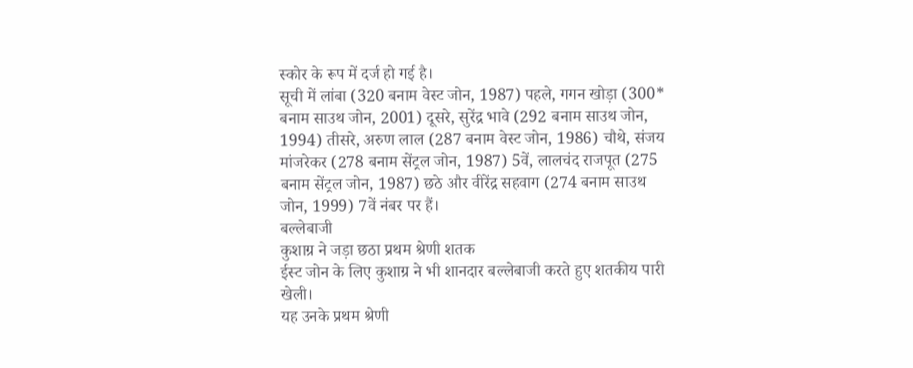स्कोर के रूप में दर्ज हो गई है।
सूची में लांबा (320 बनाम वेस्ट जोन, 1987) पहले, गगन खोड़ा (300* बनाम साउथ जोन, 2001) दूसरे, सुरेंद्र भावे (292 बनाम साउथ जोन, 1994) तीसरे, अरुण लाल (287 बनाम वेस्ट जोन, 1986) चौथे, संजय मांजरेकर (278 बनाम सेंट्रल जोन, 1987) 5वें, लालचंद राजपूत (275 बनाम सेंट्रल जोन, 1987) छठे और वीरेंद्र सहवाग (274 बनाम साउथ जोन, 1999) 7वें नंबर पर हैं।
बल्लेबाजी
कुशाग्र ने जड़ा छठा प्रथम श्रेणी शतक
ईस्ट जोन के लिए कुशाग्र ने भी शानदार बल्लेबाजी करते हुए शतकीय पारी खेली।
यह उनके प्रथम श्रेणी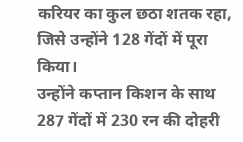करियर का कुल छठा शतक रहा, जिसे उन्होंने 128 गेंदों में पूरा किया।
उन्होंने कप्तान किशन के साथ 287 गेंदों में 230 रन की दोहरी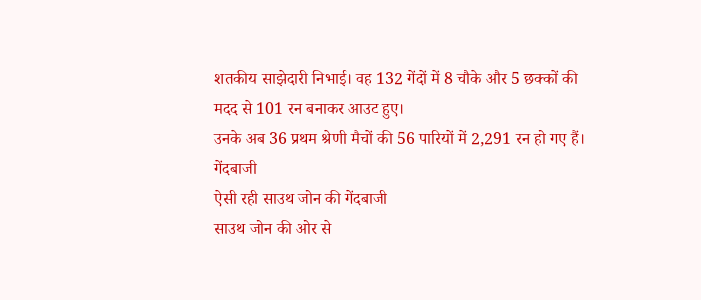शतकीय साझेदारी निभाई। वह 132 गेंदों में 8 चौके और 5 छक्कों की मदद से 101 रन बनाकर आउट हुए।
उनके अब 36 प्रथम श्रेणी मैचों की 56 पारियों में 2,291 रन हो गए हैं।
गेंदबाजी
ऐसी रही साउथ जोन की गेंदबाजी
साउथ जोन की ओर से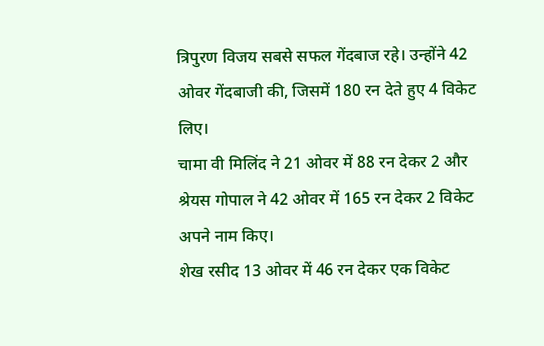त्रिपुरण विजय सबसे सफल गेंदबाज रहे। उन्होंने 42 ओवर गेंदबाजी की, जिसमें 180 रन देते हुए 4 विकेट लिए।
चामा वी मिलिंद ने 21 ओवर में 88 रन देकर 2 और श्रेयस गोपाल ने 42 ओवर में 165 रन देकर 2 विकेट अपने नाम किए।
शेख रसीद 13 ओवर में 46 रन देकर एक विकेट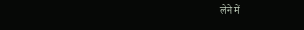लेने में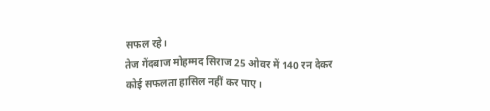सफल रहे।
तेज गेंदबाज मोहम्मद सिराज 25 ओवर में 140 रन देकर कोई सफलता हासिल नहीं कर पाए।